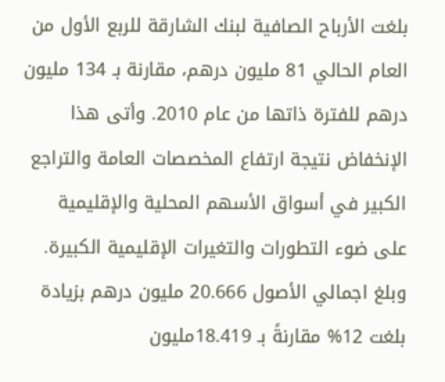بلغت الأرباح الصافية لبنك الشارقة للربع الأول من العام الحالي 81 مليون درهم، مقارنة بـ 134 مليون درهم للفترة ذاتها من عام 2010. وأتى هذا الإنخفاض نتيجة ارتفاع المخصصات العامة والتراجع الكبير في أسواق الأسهم المحلية والإقليمية على ضوء التطورات والتغيرات الإقليمية الكبيرة. وبلغ اجمالي الأصول 20.666 مليون درهم بزيادة بلغت 12% مقارنةً بـ 18.419مليون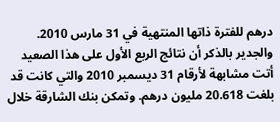درهم للفترة ذاتها المنتهية في 31 مارس 2010. والجدير بالذكر أن نتائج الربع الأول على هذا الصعيد أتت مشابهة لأرقام 31 ديسمبر 2010 والتي كانت قد بلغت 20.618 مليون درهم. وتمكن بنك الشارقة خلال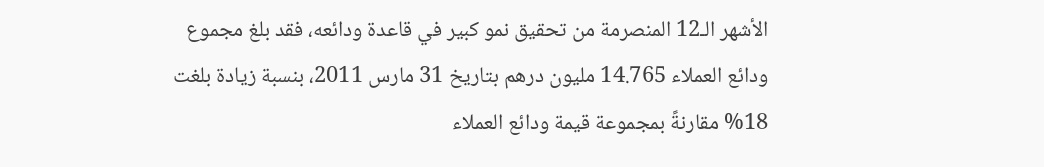الأشهر الـ12 المنصرمة من تحقيق نمو كبير في قاعدة ودائعه، فقد بلغ مجموع ودائع العملاء 14.765 مليون درهم بتاريخ 31 مارس 2011، بنسبة زيادة بلغت 18% مقارنةً بمجموعة قيمة ودائع العملاء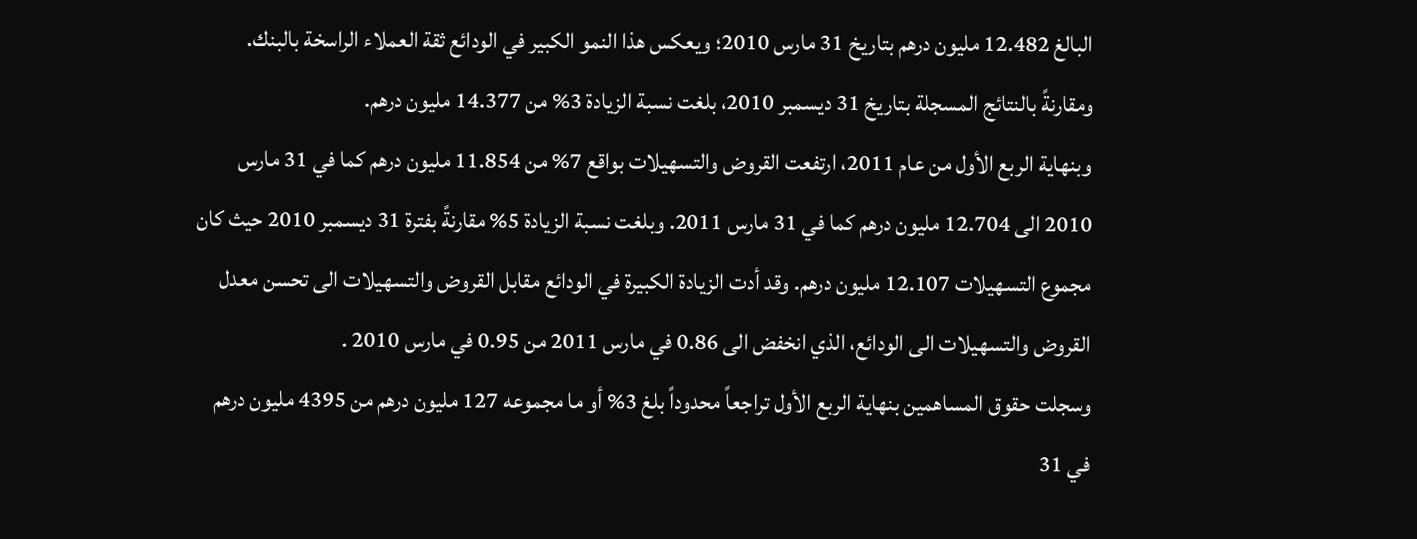البالغ 12.482 مليون درهم بتاريخ 31 مارس 2010؛ ويعكس هذا النمو الكبير في الودائع ثقة العملاء الراسخة بالبنك. ومقارنةً بالنتائج المسجلة بتاريخ 31 ديسمبر 2010، بلغت نسبة الزيادة 3% من 14.377 مليون درهم.
وبنهاية الربع الأول من عام 2011، ارتفعت القروض والتسهيلات بواقع 7% من 11.854 مليون درهم كما في 31 مارس 2010 الى 12.704 مليون درهم كما في 31 مارس 2011. وبلغت نسبة الزيادة 5% مقارنةً بفترة 31 ديسمبر 2010 حيث كان مجموع التسهيلات 12.107 مليون درهم. وقد أدت الزيادة الكبيرة في الودائع مقابل القروض والتسهيلات الى تحسن معدل القروض والتسهيلات الى الودائع، الذي انخفض الى 0.86 في مارس 2011 من 0.95 في مارس 2010 .
وسجلت حقوق المساهمين بنهاية الربع الأول تراجعاً محدوداً بلغ 3% أو ما مجموعه 127 مليون درهم من 4395 مليون درهم في 31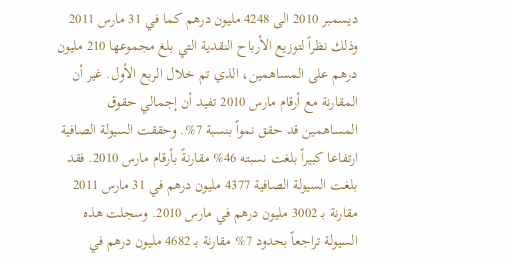ديسمبر 2010 الى 4248 مليون درهم كما في 31 مارس 2011 وذلك نظراً لتوزيع الأرباح النقدية التي بلغ مجموعها 210 مليون درهم على المساهمين، الذي تم خلال الربع الأول. غير أن المقارنة مع أرقام مارس 2010 تفيد أن إجمالي حقوق المساهمين قد حقق نمواً بنسبة 7%. وحققت السيولة الصافية ارتفاعا كبيراً بلغت نسبته 46% مقارنةً بأرقام مارس 2010. فقد بلغت السيولة الصافية 4377 مليون درهم في 31 مارس 2011 مقارنة بـ 3002 مليون درهم في مارس 2010. وسجلت هذه السيولة تراجعاً بحدود 7% مقارنة بـ 4682 مليون درهم في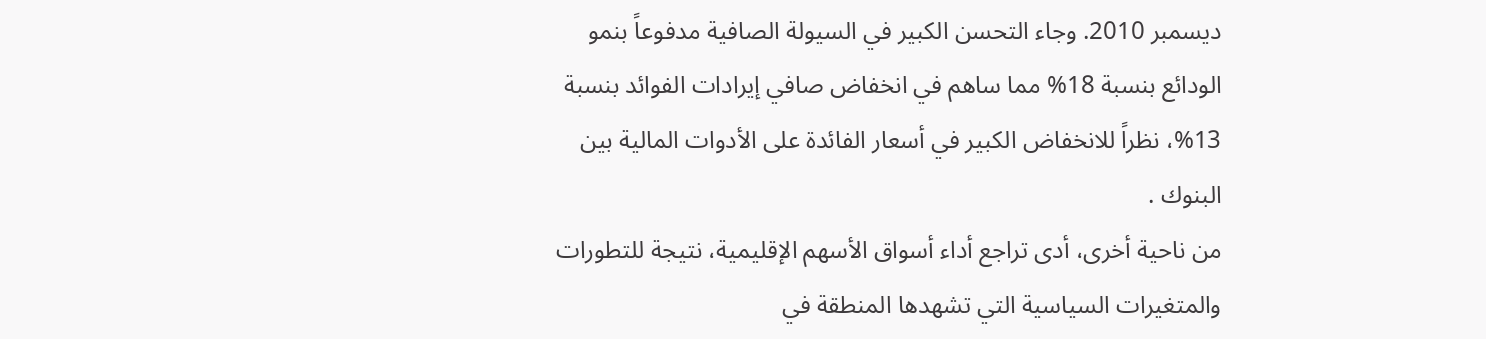ديسمبر 2010. وجاء التحسن الكبير في السيولة الصافية مدفوعاً بنمو الودائع بنسبة 18% مما ساهم في انخفاض صافي إيرادات الفوائد بنسبة 13%، نظراً للانخفاض الكبير في أسعار الفائدة على الأدوات المالية بين البنوك .
من ناحية أخرى، أدى تراجع أداء أسواق الأسهم الإقليمية، نتيجة للتطورات والمتغيرات السياسية التي تشهدها المنطقة في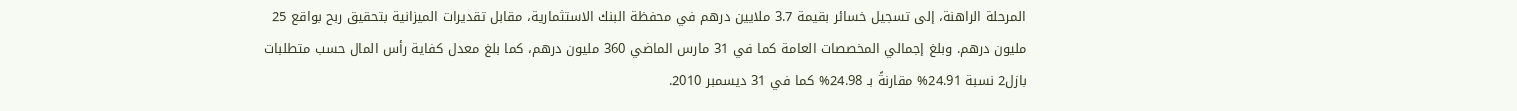المرحلة الراهنة، إلى تسجيل خسائر بقيمة 3.7 ملايين درهم في محفظة البنك الاستثمارية، مقابل تقديرات الميزانية بتحقيق ربح بواقع 25 مليون درهم. وبلغ إجمالي المخصصات العامة كما في 31 مارس الماضي 360 مليون درهم، كما بلغ معدل كفاية رأس المال حسب متطلبات بازل2 نسبة 24.91% مقارنةً بـ 24.98% كما في 31 ديسمبر 2010.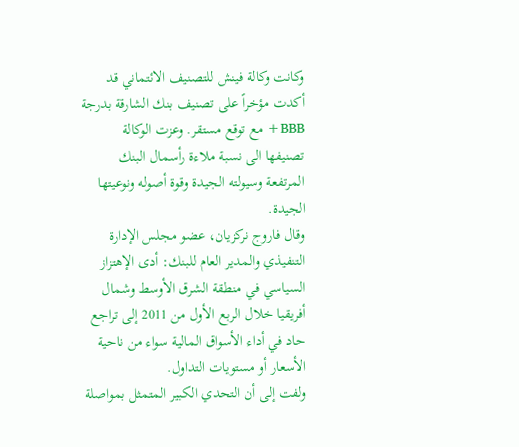وكانت وكالة فينش للتصنيف الائتماني قد أكدت مؤخراً على تصنيف بنك الشارقة بدرجة BBB+ مع توقع مستقر. وعزت الوكالة تصنيفها الى نسبة ملاءة رأسمال البنك المرتفعة وسيولته الجيدة وقوة أصوله ونوعيتها الجيدة.
وقال فاروج نركزيان، عضو مجلس الإدارة التنفيذي والمدير العام للبنك: أدى الإهتزاز السياسي في منطقة الشرق الأوسط وشمال أفريقيا خلال الربع الأول من 2011 إلى تراجع حاد في أداء الأسواق المالية سواء من ناحية الأسعار أو مستويات التداول.
ولفت إلى أن التحدي الكبير المتمثل بمواصلة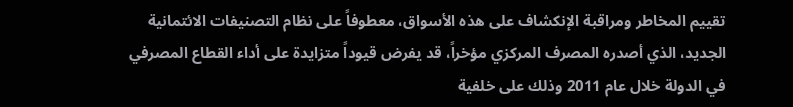تقييم المخاطر ومراقبة الإنكشاف على هذه الأسواق، معطوفاً على نظام التصنيفات الائتمانية الجديد، الذي أصدره المصرف المركزي مؤخراً، قد يفرض قيوداً متزايدة على أداء القطاع المصرفي في الدولة خلال عام 2011 وذلك على خلفية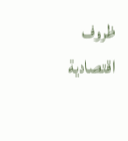ظروف اقتصادية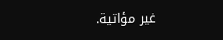غير مؤاتية.